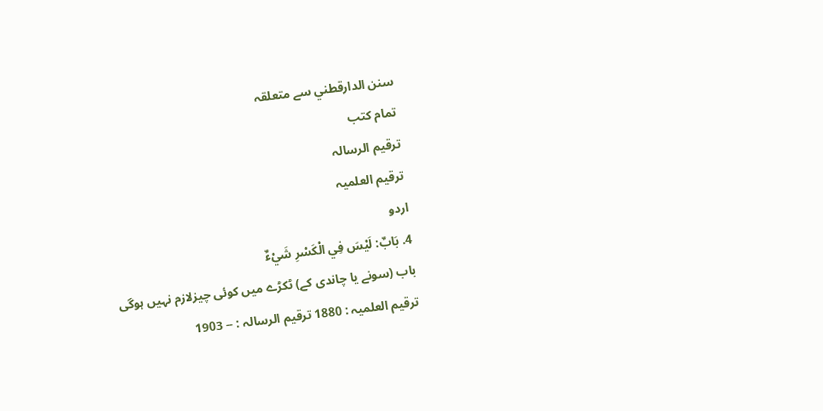سنن الدارقطني سے متعلقہ
تمام کتب
ترقیم الرسالہ
ترقیم العلمیہ
اردو
4. بَابٌ: لَيْسَ فِي الْكَسْرِ شَيْءٌ
باب (سونے یا چاندی کے) ٹکڑے میں کوئی چیزلازم نہیں ہوگی
ترقیم العلمیہ : 1880 ترقیم الرسالہ : -- 1903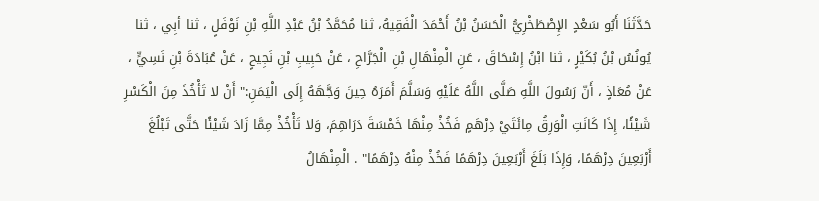حَدَّثَنَا أَبُو سَعْدٍ الإِصْطَخْرِيُّ الْحَسَنُ بْنُ أَحْمَدَ الْفَقِيهُ، ثنا مُحَمَّدُ بْنُ عَبْدِ اللَّهِ بْنِ نَوْفَلٍ ، ثنا أبِي ، ثنا يُونُسُ بْنُ بُكَيْرٍ ، ثنا ابْنُ إِسْحَاقَ ، عَنِ الْمِنْهَالِ بْنِ الْجَرَّاحِ ، عَنْ حَبِيبِ بْنِ نَجِيحٍ ، عَنْ عُبَادَةَ بْنِ نَسِيٍّ ، عَنْ مُعَاذٍ ، أَنّ رَسُولَ اللَّهِ صَلَّى اللَّهُ عَلَيْهِ وَسَلَّمَ أَمَرَهُ حِينَ وَجَّهَهُ إِلَى الْيَمَنِ:" أَنْ لا تَأْخُذَ مِنَ الْكَسْرِ شَيْئًا، إِذَا كَانَتِ الْوَرِقُ مِائَتَيْ دِرْهَمٍ فَخُذْ مِنْهَا خَمْسَةَ دَرَاهِمَ، وَلا تَأْخُذْ مِمَّا زَادَ شَيْئًا حَتَّى تَبْلُغَ أَرْبَعِينَ دِرْهَمًا، وَإِذَا بَلَغَ أَرْبَعِينَ دِرْهَمًا فَخُذْ مِنْهُ دِرْهَمًا" . الْمِنْهَالُ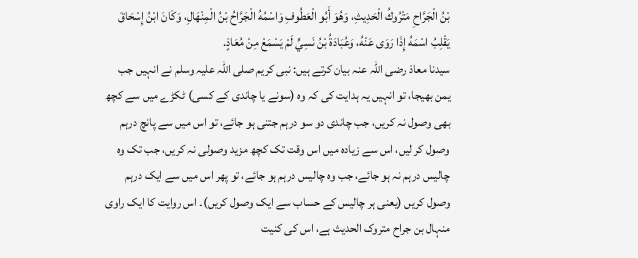بْنُ الْجَرَّاحِ مَتْرُوكُ الْحَدِيثِ، وَهُوَ أَبُو الْعَطُوفِ وَاسْمُهُ الْجَرَّاحُ بْنُ الْمِنْهَالِ، وَكَانَ ابْنُ إِسْحَاقَ يَقْلِبُ اسْمَهُ إِذَا رَوَى عَنْهُ، وَعُبَادَةُ بْنُ نَسِيٍّ لَمْ يَسْمَعْ مِنْ مُعَاذٍ.
سیدنا معاذ رضی اللہ عنہ بیان کرتے ہیں: نبی کریم صلی اللہ علیہ وسلم نے انہیں جب یمن بھیجا، تو انہیں یہ ہدایت کی کہ وہ (سونے یا چاندی کے کسی) ٹکڑے میں سے کچھ بھی وصول نہ کریں، جب چاندی دو سو درہم جتنی ہو جائے، تو اس میں سے پانچ درہم وصول کر لیں، اس سے زیادہ میں اس وقت تک کچھ مزید وصولی نہ کریں، جب تک وہ چالیس درہم نہ ہو جائے، جب وہ چالیس درہم ہو جائے، تو پھر اس میں سے ایک درہم وصول کریں (یعنی ہر چالیس کے حساب سے ایک وصول کریں)۔ اس روایت کا ایک راوی منہال بن جراح متروک الحدیث ہے، اس کی کنیت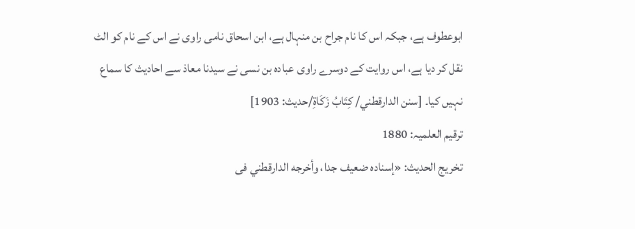ابوعطوف ہے، جبکہ اس کا نام جراح بن منہال ہے، ابن اسحاق نامی راوی نے اس کے نام کو الٹ نقل کر دیا ہے، اس روایت کے دوسرے راوی عبادہ بن نسی نے سیدنا معاذ سے احادیث کا سماع نہیں کیا۔ [سنن الدارقطني/ كِتَابُ زَكَاةِ/حدیث: 1903]
ترقیم العلمیہ: 1880
تخریج الحدیث: «إسناده ضعيف جدا، وأخرجه الدارقطني فى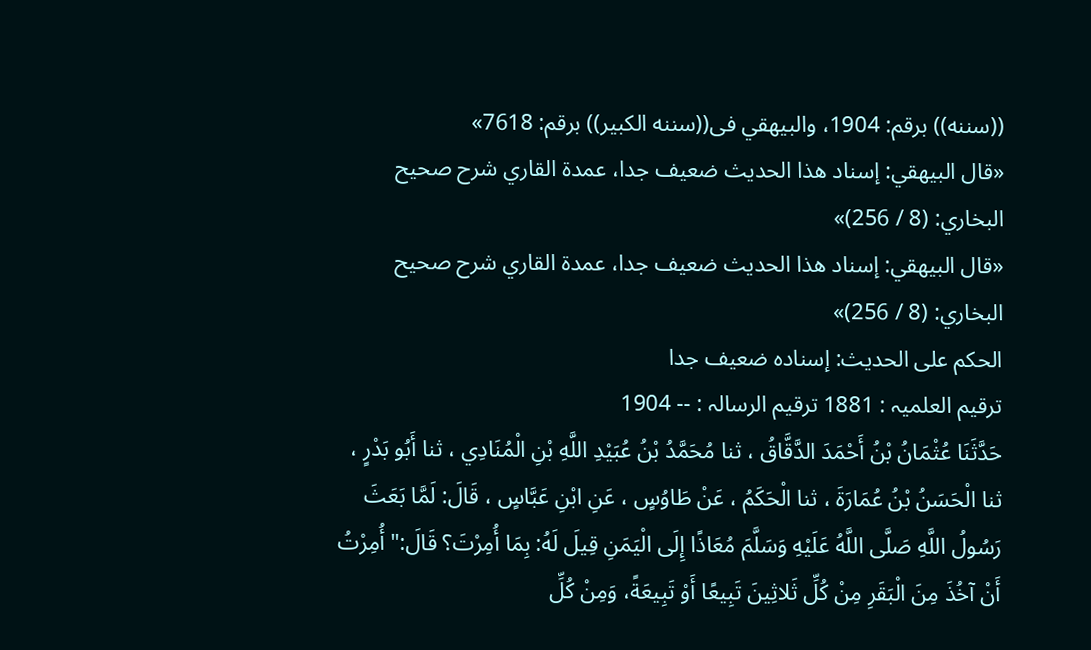((سننه)) برقم: 1904، والبيهقي فى((سننه الكبير)) برقم: 7618»
«قال البيهقي: إسناد هذا الحديث ضعيف جدا، عمدة القاري شرح صحيح البخاري: (8 / 256)»
«قال البيهقي: إسناد هذا الحديث ضعيف جدا، عمدة القاري شرح صحيح البخاري: (8 / 256)»
الحكم على الحديث: إسناده ضعيف جدا
ترقیم العلمیہ : 1881 ترقیم الرسالہ : -- 1904
حَدَّثَنَا عُثْمَانُ بْنُ أَحْمَدَ الدَّقَّاقُ ، ثنا مُحَمَّدُ بْنُ عُبَيْدِ اللَّهِ بْنِ الْمُنَادِي ، ثنا أَبُو بَدْرٍ ، ثنا الْحَسَنُ بْنُ عُمَارَةَ ، ثنا الْحَكَمُ ، عَنْ طَاوُسٍ ، عَنِ ابْنِ عَبَّاسٍ ، قَالَ: لَمَّا بَعَثَ رَسُولُ اللَّهِ صَلَّى اللَّهُ عَلَيْهِ وَسَلَّمَ مُعَاذًا إِلَى الْيَمَنِ قِيلَ لَهُ: بِمَا أُمِرْتَ؟ قَالَ:" أُمِرْتُ أَنْ آخُذَ مِنَ الْبَقَرِ مِنْ كُلِّ ثَلاثِينَ تَبِيعًا أَوْ تَبِيعَةً، وَمِنْ كُلِّ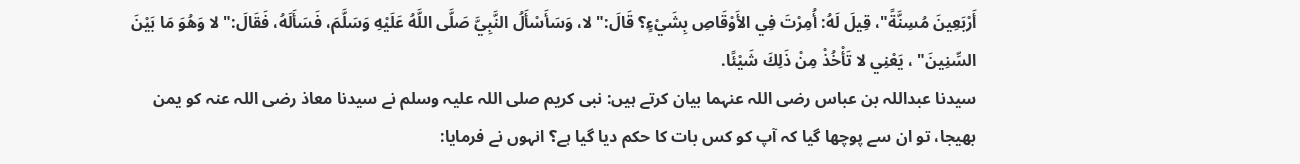أَرْبَعِينَ مُسِنَّةً"، قِيلَ لَهُ: أُمِرْتَ فِي الأَوْقَاصِ بِشَيْءٍ؟ قَالَ:" لا، وَسَأَسْأَلُ النَّبِيَّ صَلَّى اللَّهُ عَلَيْهِ وَسَلَّمَ، فَسَأَلَهُ، فَقَالَ:" لا وَهُوَ مَا بَيْنَ السِّنِينَ" ، يَعْنِي لا تَأْخُذْ مِنْ ذَلِكَ شَيْئًا.
سیدنا عبداللہ بن عباس رضی اللہ عنہما بیان کرتے ہیں: نبی کریم صلی اللہ علیہ وسلم نے سیدنا معاذ رضی اللہ عنہ کو یمن بھیجا، تو ان سے پوچھا گیا کہ آپ کو کس بات کا حکم دیا گیا ہے؟ انہوں نے فرمایا: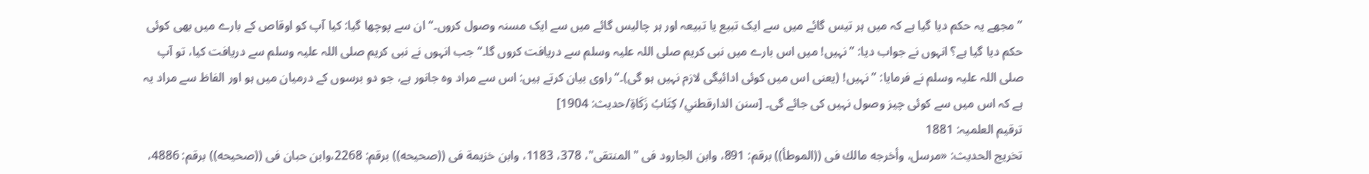”مجھے یہ حکم دیا گیا ہے کہ میں ہر تیس گائے میں سے ایک تبیع یا تبیعہ اور ہر چالیس گائے میں سے ایک مسنہ وصول کروں۔“ ان سے پوچھا گیا: کیا آپ کو اوقاص کے بارے میں بھی کوئی حکم دیا گیا ہے؟ انہوں نے جواب دیا: ”نہیں! میں اس بارے میں نبی کریم صلی اللہ علیہ وسلم سے دریافت کروں گا۔“ جب انہوں نے نبی کریم صلی اللہ علیہ وسلم سے دریافت کیا، تو آپ صلی اللہ علیہ وسلم نے فرمایا: ”نہیں! (یعنی اس میں کوئی ادائیگی لازم نہیں ہو گی)۔“ راوی بیان کرتے ہیں: اس سے مراد وہ جانور ہے، جو دو برسوں کے درمیان میں ہو اور الفاظ سے مراد یہ ہے کہ اس میں سے کوئی چیز وصول نہیں کی جائے گی۔ [سنن الدارقطني/ كِتَابُ زَكَاةِ/حدیث: 1904]
ترقیم العلمیہ: 1881
تخریج الحدیث: «مرسل، وأخرجه مالك فى ((الموطأ)) برقم: 891، وابن الجارود فى "المنتقى"، 378، 1183، وابن خزيمة فى ((صحيحه)) برقم: 2268،وابن حبان فى ((صحيحه)) برقم: 4886،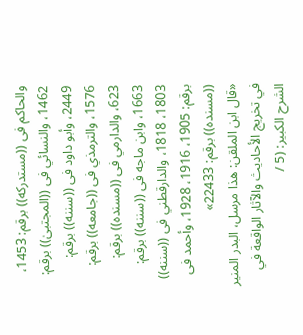والحاكم فى ((مستدركه)) برقم: 1453، 1462، والنسائي فى ((المجتبیٰ)) برقم: 2449، وأبو داود فى ((سننه)) برقم: 1576، والترمذي فى ((جامعه)) برقم: 623، والدارمي فى ((مسنده)) برقم: 1663، وابن ماجه فى ((سننه)) برقم: 1803، 1818، والدارقطني فى ((سننه)) برقم: 1905، 1916، 1928، وأحمد فى ((مسنده)) برقم: 22433»
«قال ابن الملقن: هذا مرسل، البدر المنير في تخريج الأحاديث والآثار الواقعة في الشرح الكبير: (5 /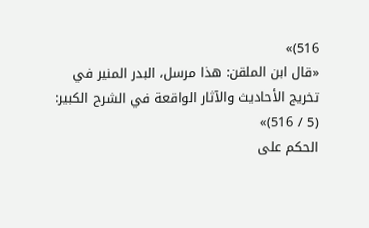516)»
«قال ابن الملقن: هذا مرسل، البدر المنير في تخريج الأحاديث والآثار الواقعة في الشرح الكبير: (5 / 516)»
الحكم على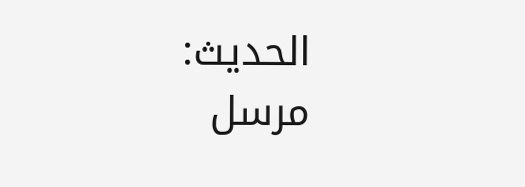الحديث: مرسل